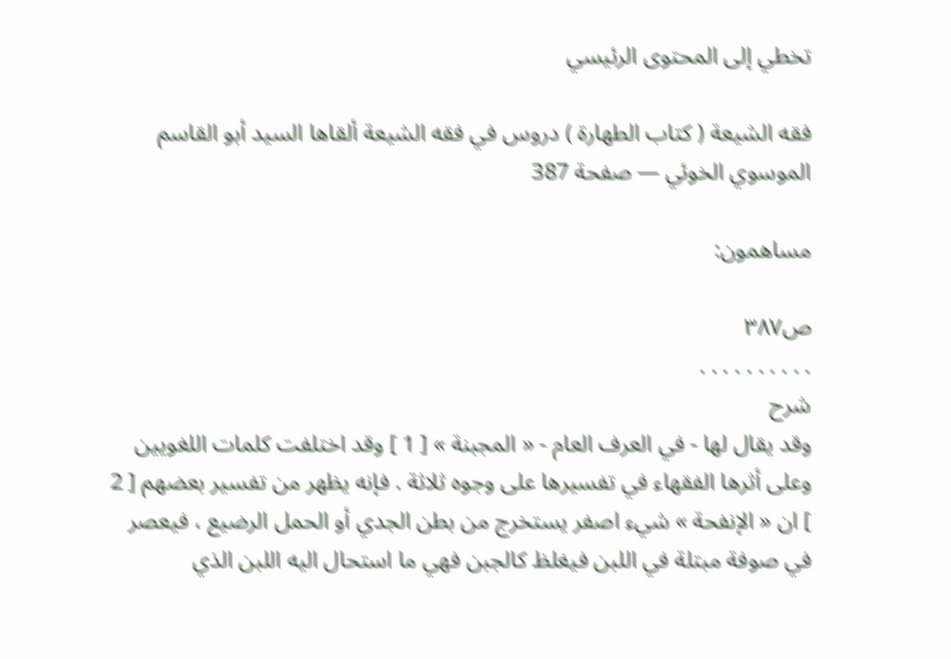تخطي إلى المحتوى الرئيسي

فقه الشيعة ( كتاب الطهارة ) دروس في فقه الشيعة ألقاها السيد أبو القاسم الموسوي الخوئي — صفحة 387

مساهمون:

ص٣٨٧
. . . . . . . . . .
شرح
وقد يقال لها - في العرف العام - « المجبنة » [ 1 ] وقد اختلفت كلمات اللغويين وعلى أثرها الفقهاء في تفسيرها على وجوه ثلاثة . فإنه يظهر من تفسير بعضهم [ 2 ] ان « الإنفحة » شيء اصفر يستخرج من بطن الجدي أو الحمل الرضيع ، فيعصر في صوفة مبتلة في اللبن فيغلظ كالجبن فهي ما استحال اليه اللبن الذي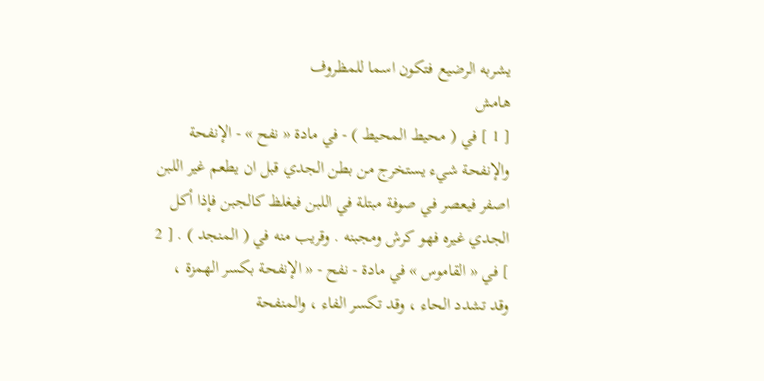يشربه الرضيع فتكون اسما للمظروف
هامش
[ 1 ] في ( محيط المحيط ) - في مادة « نفح » - الإنفحة والإنفحة شيء يستخرج من بطن الجدي قبل ان يطعم غير اللبن اصفر فيعصر في صوفة مبتلة في اللبن فيغلظ كالجبن فإذا أكل الجدي غيره فهو كرش ومجبنه . وقريب منه في ( المنجد ) . [ 2 ] في « القاموس » في مادة - نفح - « الإنفحة بكسر الهمزة ، وقد تشدد الحاء ، وقد تكسر الفاء ، والمنفحة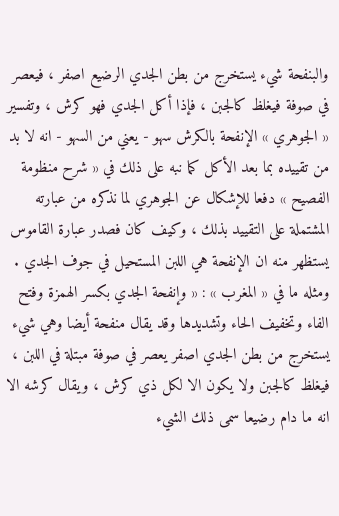والبنفحة شيء يستخرج من بطن الجدي الرضيع اصفر ، فيعصر في صوفة فيغلظ كالجبن ، فإذا أكل الجدي فهو كرش ، وتفسير « الجوهري » الإنفحة بالكرش سهو - يعني من السهو - انه لا بد من تقييده بما بعد الأكل كما نبه على ذلك في « شرح منظومة الفصيح » دفعا للإشكال عن الجوهري لما نذكره من عبارته المشتملة على التقييد بذلك ، وكيف كان فصدر عبارة القاموس يستظهر منه ان الإنفحة هي اللبن المستحيل في جوف الجدي . ومثله ما في « المغرب » : « وإنفحة الجدي بكسر الهمزة وفتح الفاء وتخفيف الحاء وتشديدها وقد يقال منفحة أيضا وهي شيء يستخرج من بطن الجدي اصفر يعصر في صوفة مبتلة في اللبن ، فيغلظ كالجبن ولا يكون الا لكل ذي كرش ، ويقال كرشه الا انه ما دام رضيعا سمى ذلك الشيء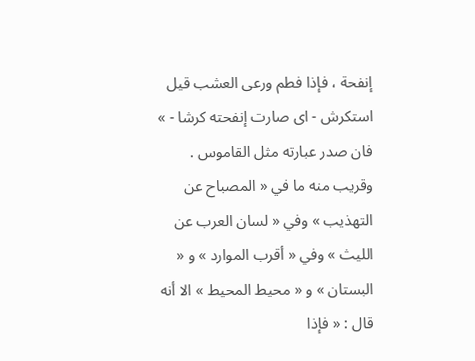إنفحة ، فإذا فطم ورعى العشب قيل استكرش - اى صارت إنفحته كرشا - » فان صدر عبارته مثل القاموس . وقريب منه ما في « المصباح عن التهذيب » وفي « لسان العرب عن الليث » وفي « أقرب الموارد » و « البستان » و « محيط المحيط » الا أنه قال : « فإذا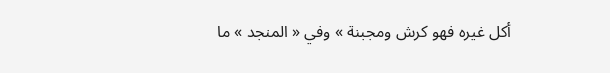أكل غيره فهو كرش ومجبنة » وفي « المنجد » ما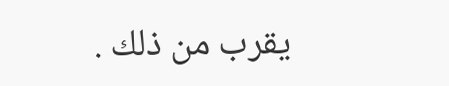يقرب من ذلك .